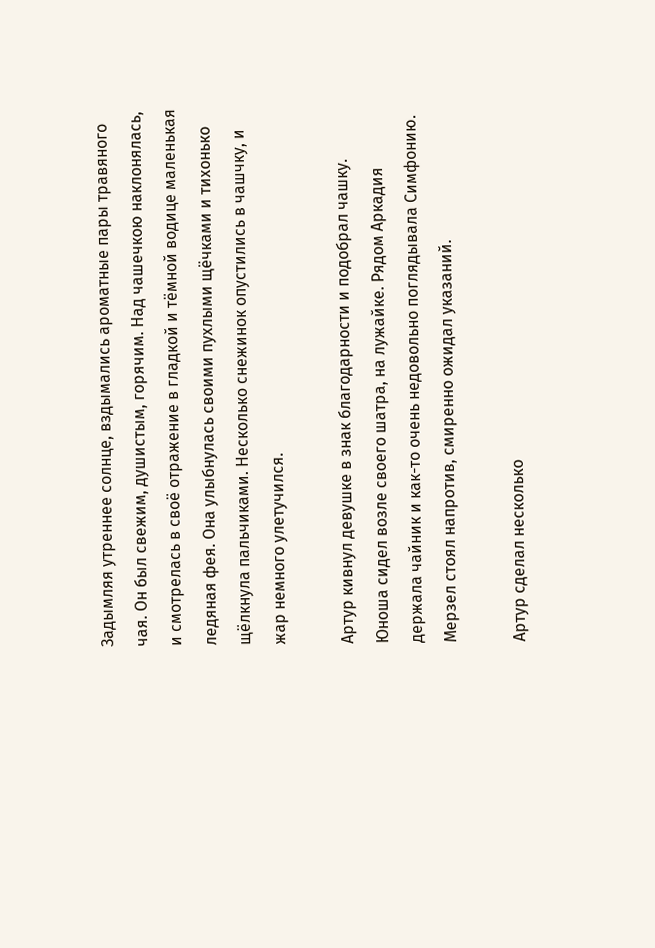Задымляя утреннее солнце, вздымались ароматные пары травяного чая. Он был свежим, душистым, горячим. Над чашечкою наклонялась, и смотрелась в своё отражение в гладкой и тёмной водице маленькая ледяная фея. Она улыбнулась своими пухлыми щёчками и тихонько щёлкнула пальчиками. Несколько снежинок опустились в чашчку, и жар немного улетучился.

Артур кивнул девушке в знак благодарности и подобрал чашку. Юноша сидел возле своего шатра, на лужайке. Рядом Аркадия держала чайник и как-то очень недовольно поглядывала Симфонию. Мерзел стоял напротив, смиренно ожидал указаний.

Артур сделал несколько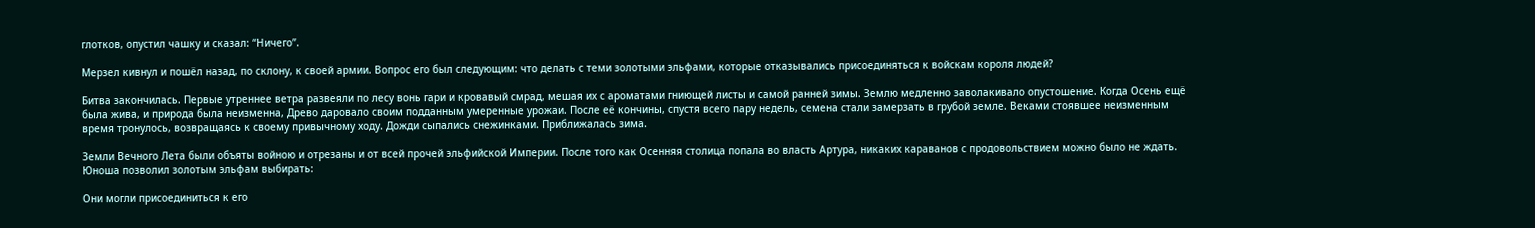глотков, опустил чашку и сказал: “Ничего”.

Мерзел кивнул и пошёл назад, по склону, к своей армии. Вопрос его был следующим: что делать с теми золотыми эльфами, которые отказывались присоединяться к войскам короля людей?

Битва закончилась. Первые утреннее ветра развеяли по лесу вонь гари и кровавый смрад, мешая их с ароматами гниющей листы и самой ранней зимы. Землю медленно заволакивало опустошение. Когда Осень ещё была жива, и природа была неизменна, Древо даровало своим подданным умеренные урожаи. После её кончины, спустя всего пару недель, семена стали замерзать в грубой земле. Веками стоявшее неизменным время тронулось, возвращаясь к своему привычному ходу. Дожди сыпались снежинками. Приближалась зима.

Земли Вечного Лета были объяты войною и отрезаны и от всей прочей эльфийской Империи. После того как Осенняя столица попала во власть Артура, никаких караванов с продовольствием можно было не ждать. Юноша позволил золотым эльфам выбирать:

Они могли присоединиться к его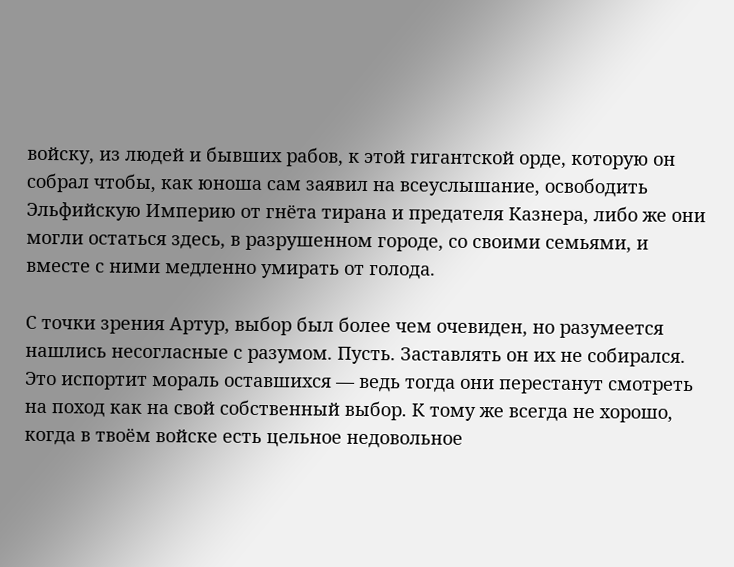войску, из людей и бывших рабов, к этой гигантской орде, которую он собрал чтобы, как юноша сам заявил на всеуслышание, освободить Эльфийскую Империю от гнёта тирана и предателя Казнера, либо же они могли остаться здесь, в разрушенном городе, со своими семьями, и вместе с ними медленно умирать от голода.

С точки зрения Артур, выбор был более чем очевиден, но разумеется нашлись несогласные с разумом. Пусть. Заставлять он их не собирался. Это испортит мораль оставшихся — ведь тогда они перестанут смотреть на поход как на свой собственный выбор. К тому же всегда не хорошо, когда в твоём войске есть цельное недовольное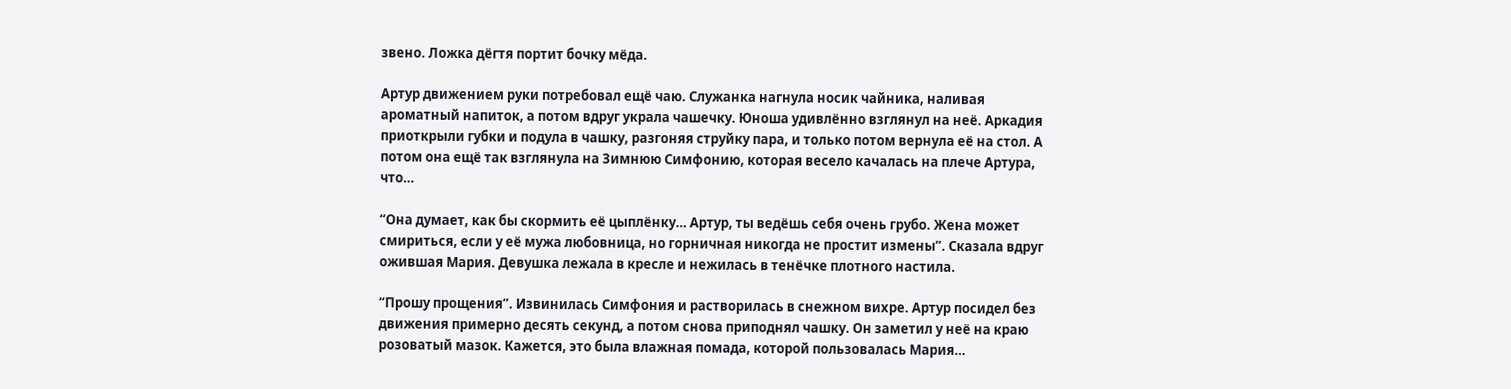звено. Ложка дёгтя портит бочку мёда.

Артур движением руки потребовал ещё чаю. Служанка нагнула носик чайника, наливая ароматный напиток, а потом вдруг украла чашечку. Юноша удивлённо взглянул на неё. Аркадия приоткрыли губки и подула в чашку, разгоняя струйку пара, и только потом вернула её на стол. А потом она ещё так взглянула на Зимнюю Симфонию, которая весело качалась на плече Артура, что…

“Она думает, как бы скормить её цыплёнку… Артур, ты ведёшь себя очень грубо. Жена может смириться, если у её мужа любовница, но горничная никогда не простит измены”. Сказала вдруг ожившая Мария. Девушка лежала в кресле и нежилась в тенёчке плотного настила.

“Прошу прощения”. Извинилась Симфония и растворилась в снежном вихре. Артур посидел без движения примерно десять секунд, а потом снова приподнял чашку. Он заметил у неё на краю розоватый мазок. Кажется, это была влажная помада, которой пользовалась Мария…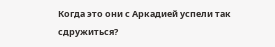Когда это они с Аркадией успели так сдружиться?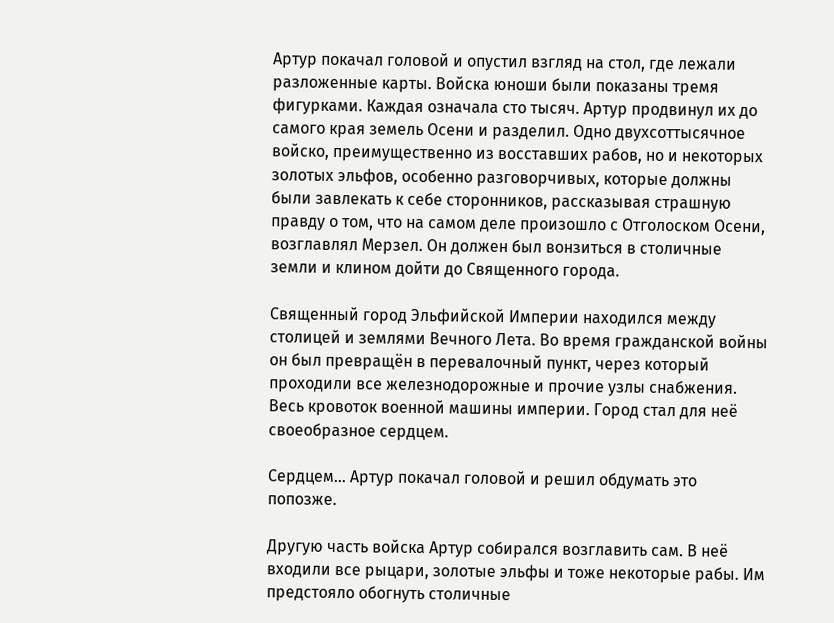Артур покачал головой и опустил взгляд на стол, где лежали разложенные карты. Войска юноши были показаны тремя фигурками. Каждая означала сто тысяч. Артур продвинул их до самого края земель Осени и разделил. Одно двухсоттысячное войско, преимущественно из восставших рабов, но и некоторых золотых эльфов, особенно разговорчивых, которые должны были завлекать к себе сторонников, рассказывая страшную правду о том, что на самом деле произошло с Отголоском Осени, возглавлял Мерзел. Он должен был вонзиться в столичные земли и клином дойти до Священного города.

Священный город Эльфийской Империи находился между столицей и землями Вечного Лета. Во время гражданской войны он был превращён в перевалочный пункт, через который проходили все железнодорожные и прочие узлы снабжения. Весь кровоток военной машины империи. Город стал для неё своеобразное сердцем.

Сердцем… Артур покачал головой и решил обдумать это попозже.

Другую часть войска Артур собирался возглавить сам. В неё входили все рыцари, золотые эльфы и тоже некоторые рабы. Им предстояло обогнуть столичные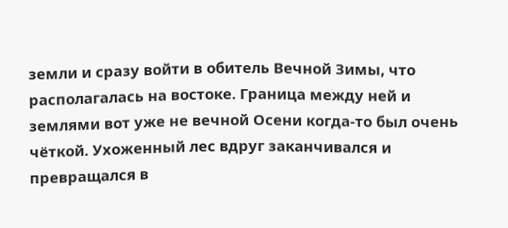земли и сразу войти в обитель Вечной Зимы, что располагалась на востоке. Граница между ней и землями вот уже не вечной Осени когда-то был очень чёткой. Ухоженный лес вдруг заканчивался и превращался в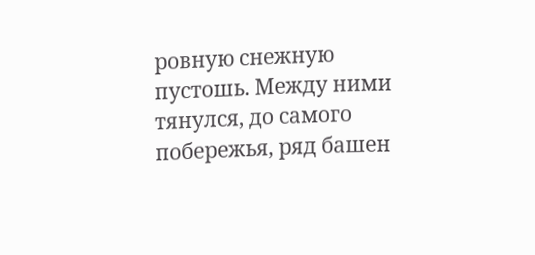ровную снежную пустошь. Между ними тянулся, до самого побережья, ряд башен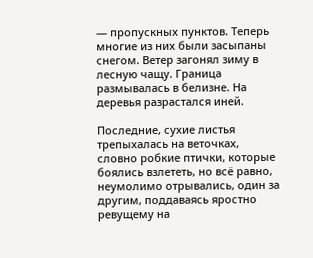— пропускных пунктов. Теперь многие из них были засыпаны снегом. Ветер загонял зиму в лесную чащу. Граница размывалась в белизне. На деревья разрастался иней.

Последние, сухие листья трепыхалась на веточках, словно робкие птички, которые боялись взлететь, но всё равно, неумолимо отрывались, один за другим, поддаваясь яростно ревущему на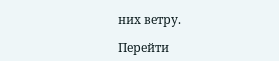них ветру.

Перейти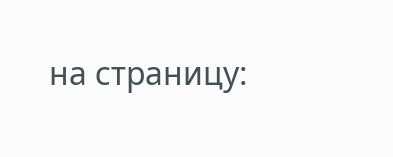на страницу: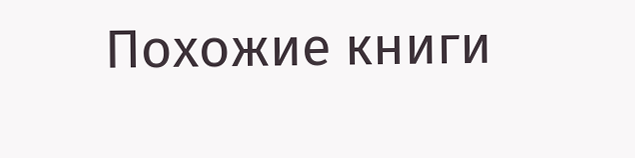Похожие книги